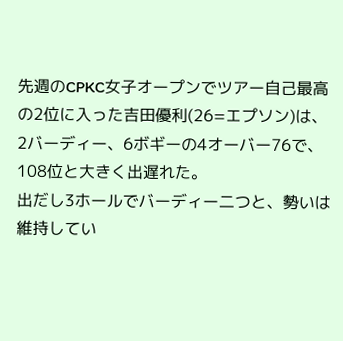先週のCPKC女子オープンでツアー自己最高の2位に入った吉田優利(26=エプソン)は、2バーディー、6ボギーの4オーバー76で、108位と大きく出遅れた。
出だし3ホールでバーディー二つと、勢いは維持してい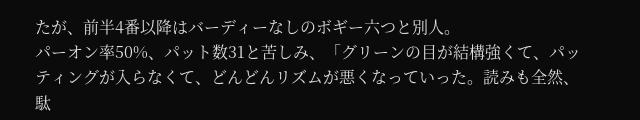たが、前半4番以降はバーディーなしのボギー六つと別人。
パーオン率50%、パット数31と苦しみ、「グリーンの目が結構強くて、パッティングが入らなくて、どんどんリズムが悪くなっていった。読みも全然、駄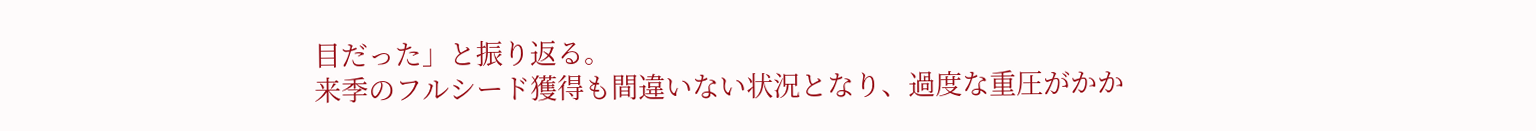目だった」と振り返る。
来季のフルシード獲得も間違いない状況となり、過度な重圧がかか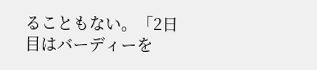ることもない。「2日目はバーディーを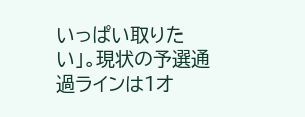いっぱい取りたい」。現状の予選通過ラインは1オ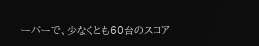ーバーで、少なくとも60台のスコア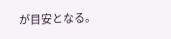が目安となる。